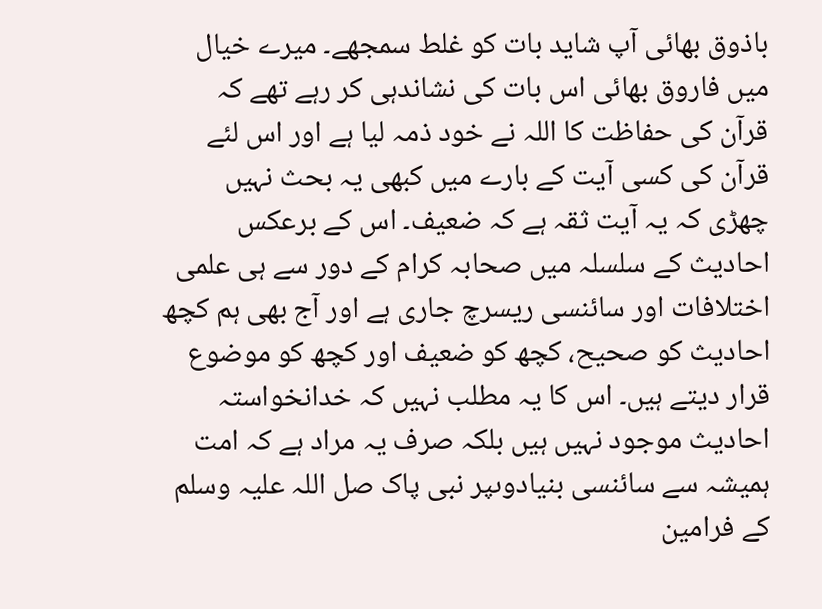باذوق بھائی آپ شاید بات کو غلط سمجھے۔ میرے خیال میں فاروق بھائی اس بات کی نشاندہی کر رہے تھے کہ قرآن کی حفاظت کا اللہ نے خود ذمہ لیا ہے اور اس لئے قرآن کی کسی آیت کے بارے میں کبھی یہ بحث نہیں چھڑی کہ یہ آیت ثقہ ہے کہ ضعیف۔ اس کے برعکس احادیث کے سلسلہ میں صحابہ کرام کے دور سے ہی علمی اختلافات اور سائنسی ریسرچ جاری ہے اور آج بھی ہم کچھ احادیث کو صحیح، کچھ کو ضعیف اور کچھ کو موضوع قرار دیتے ہیں۔ اس کا یہ مطلب نہیں کہ خدانخواستہ احادیث موجود نہیں ہیں بلکہ صرف یہ مراد ہے کہ امت ہمیشہ سے سائنسی بنیادوںپر نبی پاک صل اللہ علیہ وسلم کے فرامین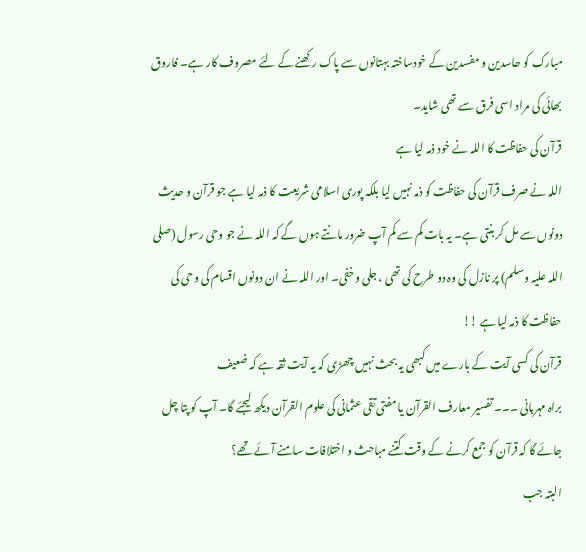مبارک کو حاسدین و مفسدین کے خودساختہ بہتانوں سے پاک رکھنے کے لئے مصروف کار ہے۔ فاروق بھائی کی مراد اسی فرق سے تھی شاید۔
قرآن کی حفاظت کا اللہ نے خود ذمہ لیا ہے
اللہ نے صرف قرآن کی حفاظت کو ذمہ نہیں لیا بلکہ پوری اسلامی شریعت کا ذمہ لیا ہے جو قرآن و حدیث دونوں سے مل کر بنتی ہے۔ یہ بات کم سے کم آپ ضرور مانتے ہوں گے کہ اللہ نے جو وحی رسول (صلی اللہ علیہ وسلم) پر نازل کی وہ دو طرح کی تھی ، جلی و خفی۔ اور اللہ نے ان دونوں اقسام کی وحی کی حفاظت کا ذمہ لیا ہے !!
قرآن کی کسی آیت کے بارے میں کبھی یہ بحث نہیں چھڑی کہ یہ آیت ثقہ ہے کہ ضعیف
براہ مہربانی ۔۔۔ تفسیر معارف القرآن یا مفتی تقی عثمانی کی علوم القرآن دیکھ لیجئے گا۔ آپ کو پتا چل جائے گا کہ قرآن کو جمع کرنے کے وقت کتنے مباحث و اختلافات سامنے آئے تھے؟
البتہ جب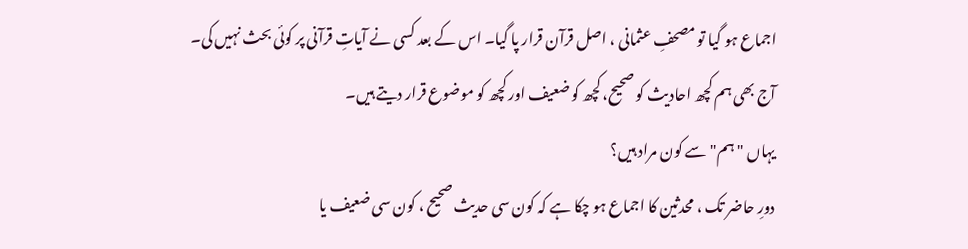اجماع ہو گیا تو مصحفِ عثمانی ، اصل قرآن قرار پا گیا۔ اس کے بعد کسی نے آیاتِ قرآنی پر کوئی بحث نہیں کی۔
آج بھی ہم کچھ احادیث کو صحیح، کچھ کو ضعیف اور کچھ کو موضوع قرار دیتے ہیں۔
یہاں "ہم" سے کون مراد ہیں؟
دورِ حاضر تک ، محدثین کا اجماع ہو چکا ہے کہ کون سی حدیث صحیح ، کون سی ضعیف یا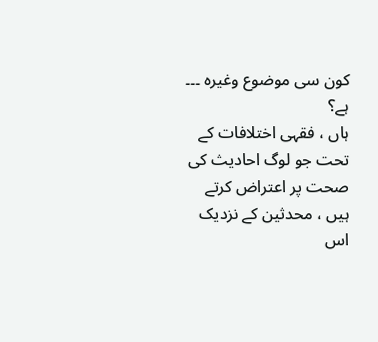کون سی موضوع وغیرہ ۔۔۔ ہے؟
ہاں ، فقہی اختلافات کے تحت جو لوگ احادیث کی صحت پر اعتراض کرتے ہیں ، محدثین کے نزدیک اس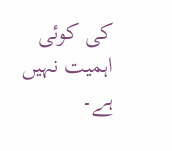کی کوئی اہمیت نہیں ہے۔